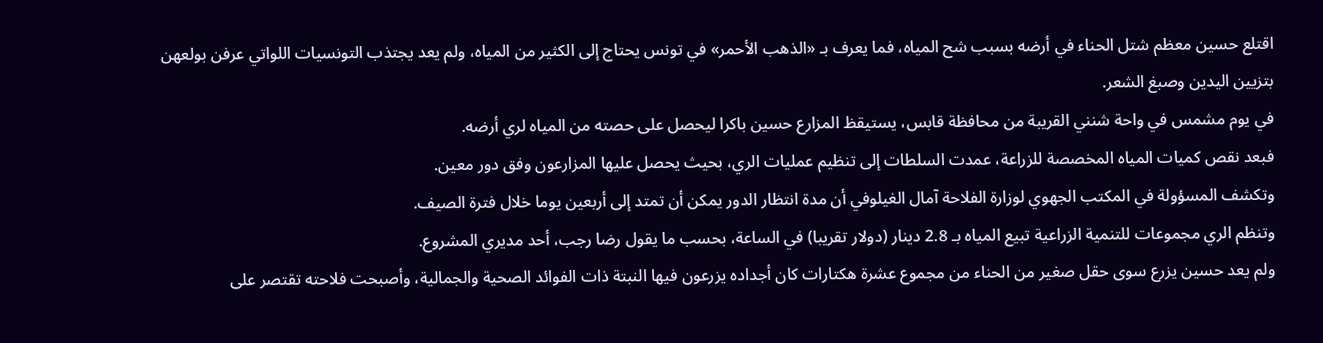اقتلع حسين معظم شتل الحناء في أرضه بسبب شح المياه، فما يعرف بـ «الذهب الأحمر» في تونس يحتاج إلى الكثير من المياه، ولم يعد يجتذب التونسيات اللواتي عرفن بولعهن بتزيين اليدين وصبغ الشعر.
في يوم مشمس في واحة شنني القريبة من محافظة قابس، يستيقظ المزارع حسين باكرا ليحصل على حصته من المياه لري أرضه.
فبعد نقص كميات المياه المخصصة للزراعة، عمدت السلطات إلى تنظيم عمليات الري، بحيث يحصل عليها المزارعون وفق دور معين.
وتكشف المسؤولة في المكتب الجهوي لوزارة الفلاحة آمال الغيلوفي أن مدة انتظار الدور يمكن أن تمتد إلى أربعين يوما خلال فترة الصيف.
وتنظم الري مجموعات للتنمية الزراعية تبيع المياه بـ 2.8 دينار (دولار تقريبا) في الساعة، بحسب ما يقول رضا رجب، أحد مديري المشروع.
ولم يعد حسين يزرع سوى حقل صغير من الحناء من مجموع عشرة هكتارات كان أجداده يزرعون فيها النبتة ذات الفوائد الصحية والجمالية، وأصبحت فلاحته تقتصر على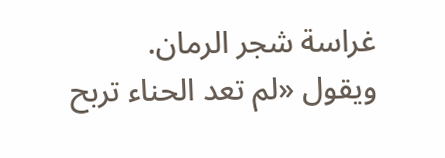غراسة شجر الرمان.
ويقول «لم تعد الحناء تربح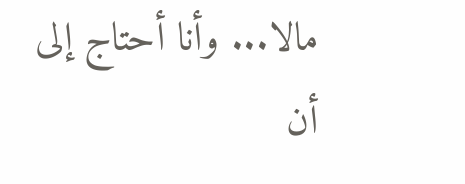مالا... وأنا أحتاج إلى أن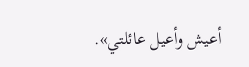أعيش وأعيل عائلتي».